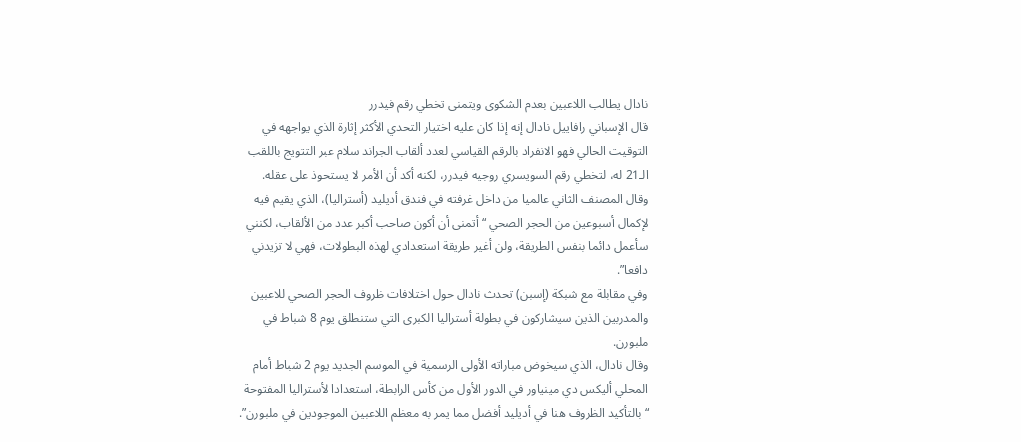نادال يطالب اللاعبين بعدم الشكوى ويتمنى تخطي رقم فيدرر
قال الإسباني رافاييل نادال إنه إذا كان عليه اختيار التحدي الأكثر إثارة الذي يواجهه في التوقيت الحالي فهو الانفراد بالرقم القياسي لعدد ألقاب الجراند سلام عبر التتويج باللقب الـ21 له، لتخطي رقم السويسري روجيه فيدرر، لكنه أكد أن الأمر لا يستحوذ على عقله.
وقال المصنف الثاني عالميا من داخل غرفته في فندق أديليد (أستراليا)، الذي يقيم فيه لإكمال أسبوعين من الحجر الصحي “أتمنى أن أكون صاحب أكبر عدد من الألقاب، لكنني سأعمل دائما بنفس الطريقة، ولن أغير طريقة استعدادي لهذه البطولات، فهي لا تزيدني دافعا”.
وفي مقابلة مع شبكة (إسبن) تحدث نادال حول اختلافات ظروف الحجر الصحي للاعبين والمدربين الذين سيشاركون في بطولة أستراليا الكبرى التي ستنطلق يوم 8 شباط في ملبورن.
وقال نادال، الذي سيخوض مباراته الأولى الرسمية في الموسم الجديد يوم 2 شباط أمام المحلي أليكس دي مينياور في الدور الأول من كأس الرابطة، استعدادا لأستراليا المفتوحة “بالتأكيد الظروف هنا في أديليد أفضل مما يمر به معظم اللاعبين الموجودين في ملبورن”.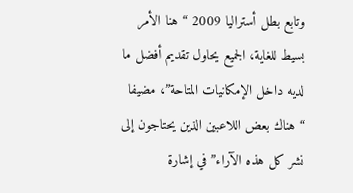وتابع بطل أستراليا 2009 “هنا الأمر بسيط للغاية، الجميع يحاول تقديم أفضل ما لديه داخل الإمكانيات المتاحة”، مضيفا “هناك بعض اللاعبين الذين يحتاجون إلى نشر كل هذه الآراء” في إشارة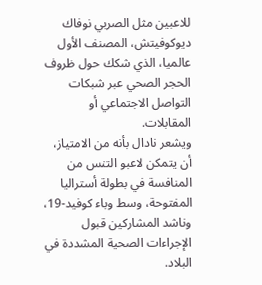للاعبين مثل الصربي نوفاك ديوكوفيتش، المصنف الأول عالميا، الذي شكك حول ظروف الحجر الصحي عبر شبكات التواصل الاجتماعي أو المقابلات.
ويشعر نادال بأنه من الامتياز، أن يتمكن لاعبو التنس من المنافسة في بطولة أستراليا المفتوحة، وسط وباء كوفيد-19، وناشد المشاركين قبول الإجراءات الصحية المشددة في البلاد.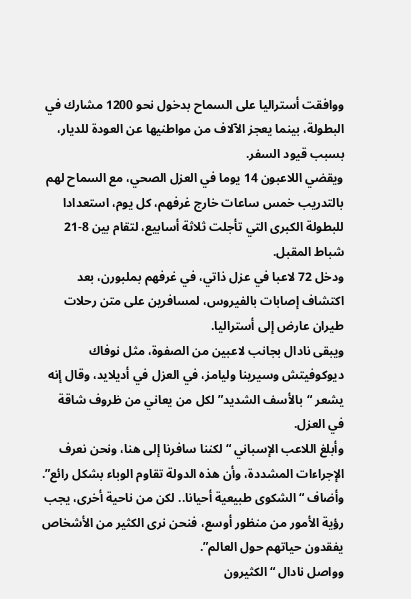ووافقت أستراليا على السماح بدخول نحو 1200 مشارك في البطولة، بينما يعجز الآلاف من مواطنيها عن العودة للديار، بسبب قيود السفر.
ويقضي اللاعبون 14 يوما في العزل الصحي، مع السماح لهم بالتدريب خمس ساعات خارج غرفهم، كل يوم، استعدادا للبطولة الكبرى التي تأجلت ثلاثة أسابيع، لتقام بين 8-21 شباط المقبل.
ودخل 72 لاعبا في عزل ذاتي، في غرفهم بملبورن، بعد اكتشاف إصابات بالفيروس، لمسافرين على متن رحلات طيران عارض إلى أستراليا.
ويبقى نادال بجانب لاعبين من الصفوة، مثل نوفاك ديوكوفيتش وسيرينا وليامز، في العزل في أديلايد، وقال إنه يشعر “بالأسف الشديد” لكل من يعاني من ظروف شاقة في العزل.
وأبلغ اللاعب الإسباني “لكننا سافرنا إلى هنا، ونحن نعرف الإجراءات المشددة، وأن هذه الدولة تقاوم الوباء بشكل رائع”.
وأضاف “الشكوى طبيعية أحيانا.. لكن من ناحية أخرى، يجب رؤية الأمور من منظور أوسع، فنحن نرى الكثير من الأشخاص يفقدون حياتهم حول العالم”.
وواصل نادال “الكثيرون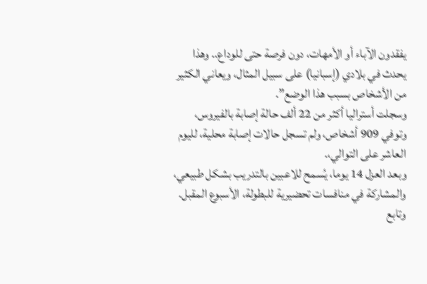يفقدون الآباء أو الأمهات، دون فرصة حتى للوداع.. وهذا يحدث في بلادي (إسبانيا) على سبيل المثال، ويعاني الكثير من الأشخاص بسبب هذا الوضع”.
وسجلت أستراليا أكثر من 22 ألف حالة إصابة بالفيروس، وتوفي 909 أشخاص، ولم تسجل حالات إصابة محلية، لليوم العاشر على التوالي،.
وبعد العزل 14 يوما، يُسمح للاعبين بالتدريب بشكل طبيعي، والمشاركة في منافسات تحضيرية للبطولة، الأسبوع المقبل.
وتابع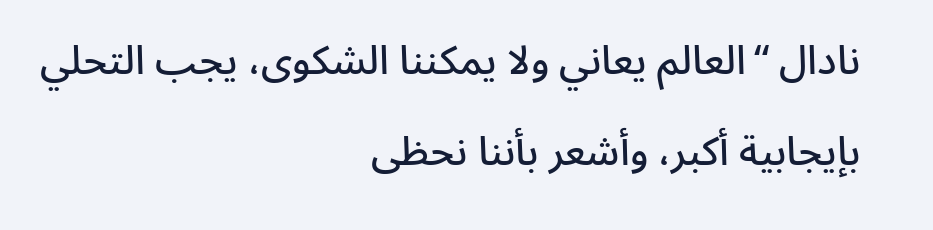نادال “العالم يعاني ولا يمكننا الشكوى، يجب التحلي بإيجابية أكبر، وأشعر بأننا نحظى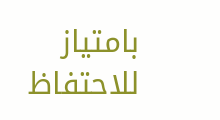بامتياز للاحتفاظ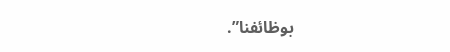بوظائفنا”.